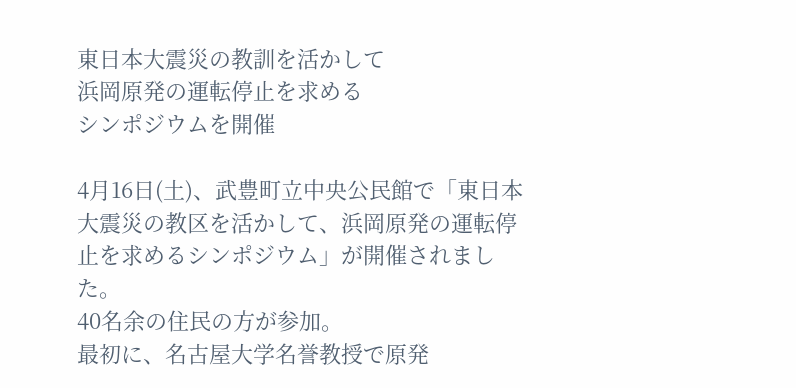東日本大震災の教訓を活かして
浜岡原発の運転停止を求める
シンポジウムを開催

4月16日(土)、武豊町立中央公民館で「東日本大震災の教区を活かして、浜岡原発の運転停止を求めるシンポジウム」が開催されました。
40名余の住民の方が参加。
最初に、名古屋大学名誉教授で原発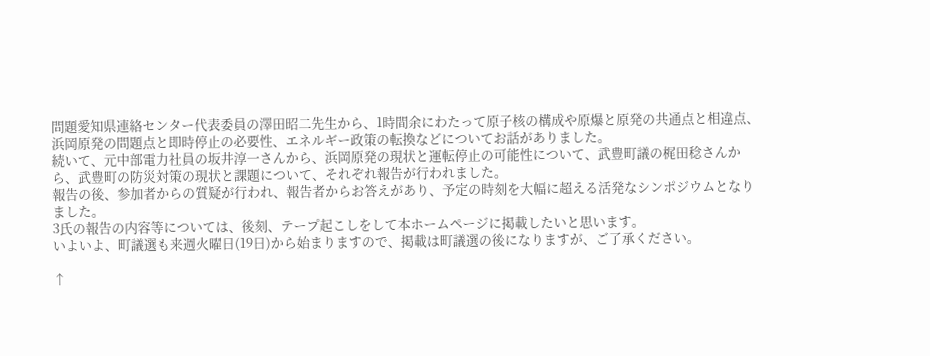問題愛知県連絡センター代表委員の澤田昭二先生から、1時間余にわたって原子核の構成や原爆と原発の共通点と相違点、浜岡原発の問題点と即時停止の必要性、エネルギー政策の転換などについてお話がありました。
続いて、元中部電力社員の坂井淳一さんから、浜岡原発の現状と運転停止の可能性について、武豊町議の梶田稔さんから、武豊町の防災対策の現状と課題について、それぞれ報告が行われました。
報告の後、参加者からの質疑が行われ、報告者からお答えがあり、予定の時刻を大幅に超える活発なシンポジウムとなりました。
3氏の報告の内容等については、後刻、テープ起こしをして本ホームページに掲載したいと思います。
いよいよ、町議選も来週火曜日(19日)から始まりますので、掲載は町議選の後になりますが、ご了承ください。

↑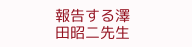報告する澤田昭二先生